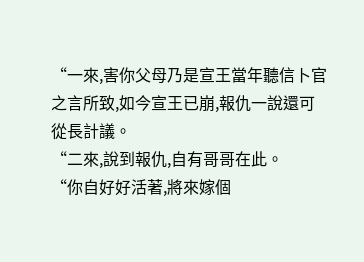“一來,害你父母乃是宣王當年聽信卜官之言所致,如今宣王已崩,報仇一說還可從長計議。
“二來,說到報仇,自有哥哥在此。
“你自好好活著,將來嫁個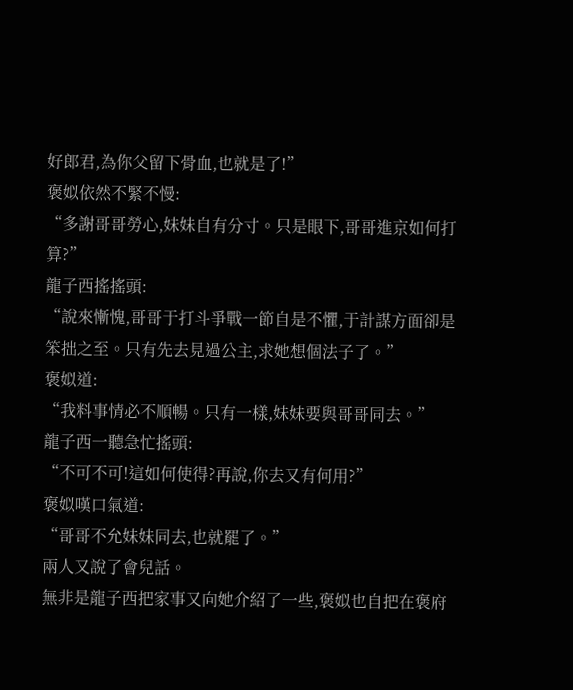好郎君,為你父留下骨血,也就是了!”
褒姒依然不緊不慢:
“多謝哥哥勞心,妹妹自有分寸。只是眼下,哥哥進京如何打算?”
龍子西搖搖頭:
“說來慚愧,哥哥于打斗爭戰一節自是不懼,于計謀方面卻是笨拙之至。只有先去見過公主,求她想個法子了。”
褒姒道:
“我料事情必不順暢。只有一樣,妹妹要與哥哥同去。”
龍子西一聽急忙搖頭:
“不可不可!這如何使得?再說,你去又有何用?”
褒姒嘆口氣道:
“哥哥不允妹妹同去,也就罷了。”
兩人又說了會兒話。
無非是龍子西把家事又向她介紹了一些,褒姒也自把在褒府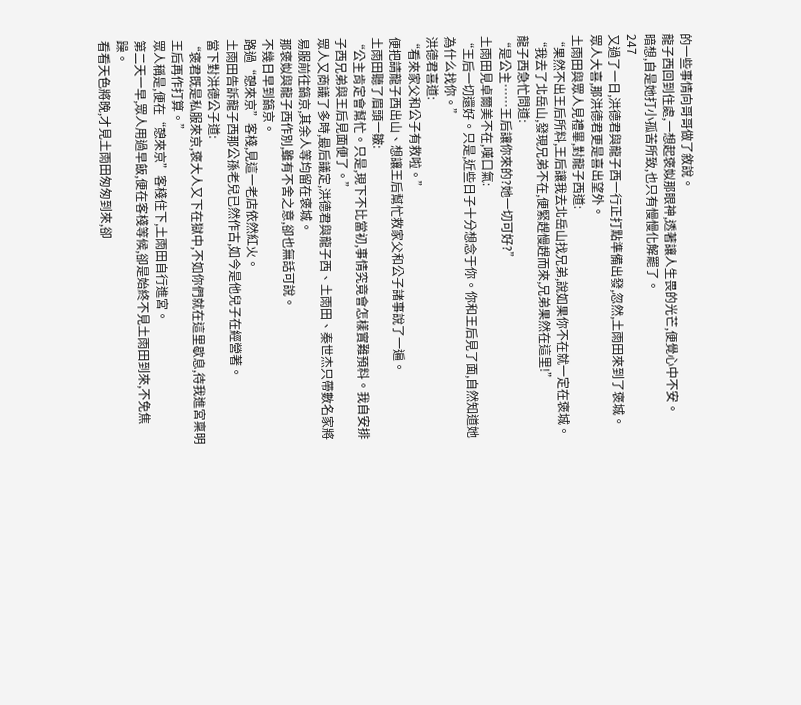的一些事情向哥哥做了敘說。
龍子西回到住處,一想起褒姒那眼神,透著讓人生畏的光芒,便覺心中不安。
暗想,自是她打小孤苦所致,也只有慢慢化解罷了。
247
又過了一日,洪德君與龍子西一行正打點準備出發,忽然,土雨田來到了褒城。
眾人大喜,那洪德君更是喜出望外。
土雨田與眾人見禮畢,對龍子西道:
“果然不出王后所料,王后讓我去北岳山找兄弟,說如果你不在就一定在褒城。
“我去了北岳山,發現兄弟不在,便緊趕慢趕而來,兄弟果然在這里!”
龍子西急忙問道:
“是公主……王后讓你來的?她一切可好?”
土雨田見卓爾美不在,嘆口氣:
“王后一切還好。只是,近些日子十分想念于你。你和王后見了面,自然知道她為什么找你。”
洪德君喜道:
“看來家父和公子有救啦。”
便把請龍子西出山、想讓王后幫忙救家父和公子諸事說了一遍。
土雨田聽了眉頭一皺:
“公主肯定會幫忙。只是,現下不比當初,事情究竟會怎樣實難預料。我自安排子西兄弟與王后見面便了。”
眾人又商議了多時,最后議定,洪德君與龍子西、土雨田、秦世杰只帶數名家將易服前往鎬京,其余人等均留在褒城。
那褒姒與龍子西作別,雖有不舍之意,卻也無話可說。
不幾日早到鎬京。
路過“憩來京”客棧,見這一老店依然紅火。
土雨田告訴龍子西那公孫老兒已然作古,如今是他兒子在經營著。
當下對洪德公子道:
“褒君既是私服來京,褒大人又下在獄中,不如你們就在這里歇息,待我進宮稟明王后再作打算。”
眾人稱是,便在“憩來京”客棧住下,土雨田自行進宮。
第二天一早,眾人用過早飯,便在客棧等候,卻是始終不見土雨田到來,不免焦躁。
看看天色將晚,才見土雨田匆匆到來,卻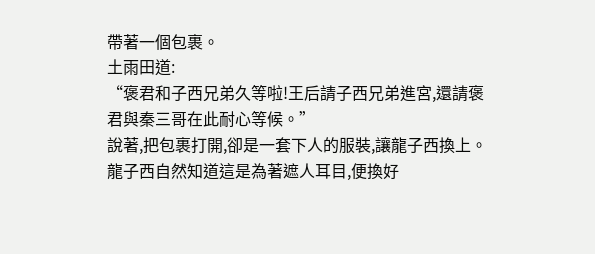帶著一個包裹。
土雨田道:
“褒君和子西兄弟久等啦!王后請子西兄弟進宮,還請褒君與秦三哥在此耐心等候。”
說著,把包裹打開,卻是一套下人的服裝,讓龍子西換上。
龍子西自然知道這是為著遮人耳目,便換好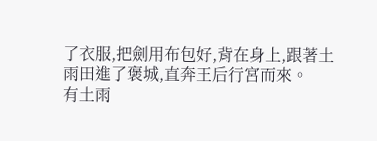了衣服,把劍用布包好,背在身上,跟著土雨田進了褒城,直奔王后行宮而來。
有土雨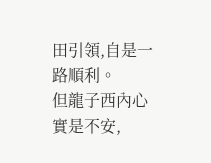田引領,自是一路順利。
但龍子西內心實是不安,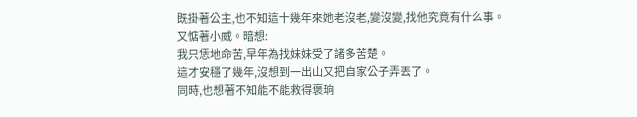既掛著公主,也不知這十幾年來她老沒老,變沒變,找他究竟有什么事。
又惦著小威。暗想:
我只恁地命苦,早年為找妹妹受了諸多苦楚。
這才安穩了幾年,沒想到一出山又把自家公子弄丟了。
同時,也想著不知能不能救得褒珦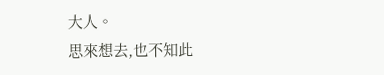大人。
思來想去,也不知此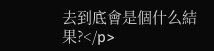去到底會是個什么結果?</p>